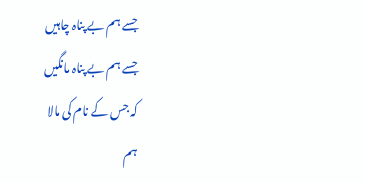جسے ہم بے پناہ چاہیں
جسے ہم بے پناہ مانگیں
کہ جس کے نام کی مالا
ہم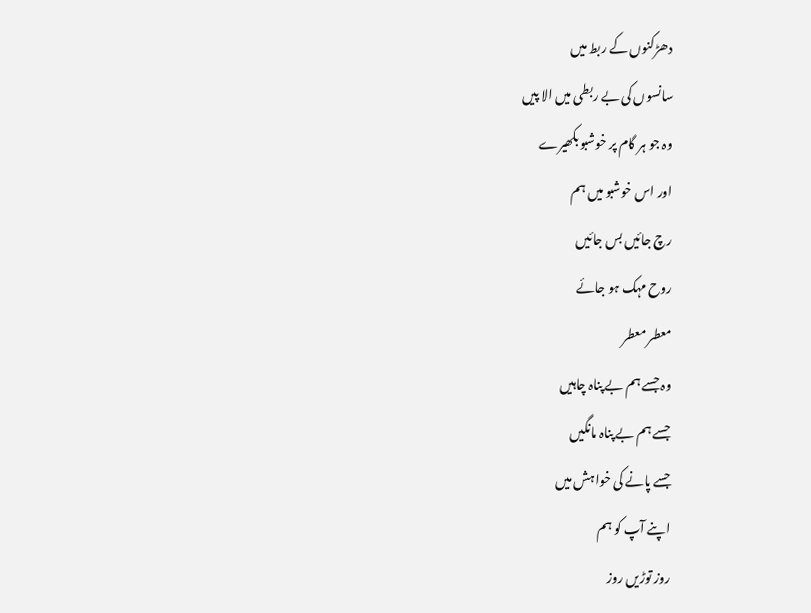دھڑکنوں کے ربط میں
سانسوں کی بے ربطی میں الا پیں
وہ جو ہر گام پر خوشبو بکھیرے
اور اس خوشبو میں ہم
رچ جائیں بس جائیں
روح مہک ہو جائے
معطر معطر
وہ جسے ہم بے پناہ چاہیں
جسے ہم بے پناہ مانگیں
جسے پانے کی خواہش میں
اپنے آپ کو ہم
روز توڑیں روز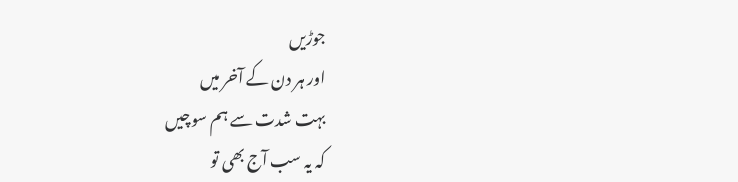جوڑیں
اور ہر دن کے آخر میں
بہت شدت سے ہم سوچیں
کہ یہ سب آج بھی تو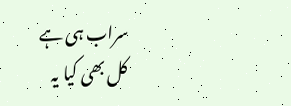سراب ہی ہے
کل بھی کیا یہ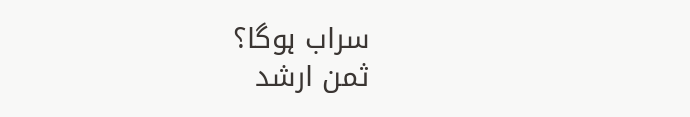سراب ہوگا؟
ثمن ارشد